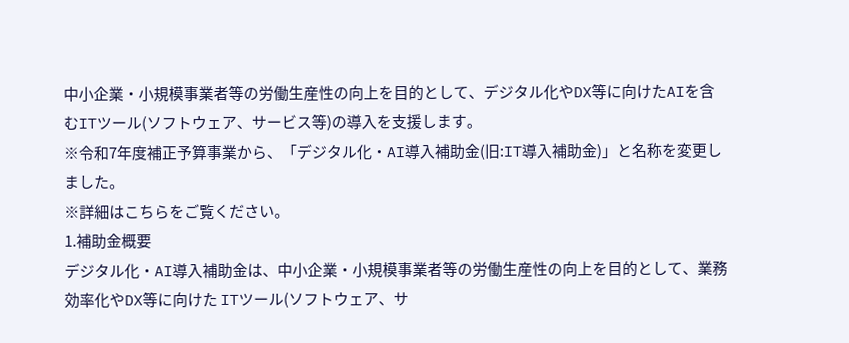中小企業・小規模事業者等の労働生産性の向上を目的として、デジタル化やDX等に向けたAIを含むITツール(ソフトウェア、サービス等)の導入を支援します。
※令和7年度補正予算事業から、「デジタル化・AI導入補助金(旧:IT導入補助金)」と名称を変更しました。
※詳細はこちらをご覧ください。
1.補助金概要
デジタル化・AI導入補助金は、中小企業・小規模事業者等の労働生産性の向上を目的として、業務効率化やDX等に向けた ITツール(ソフトウェア、サ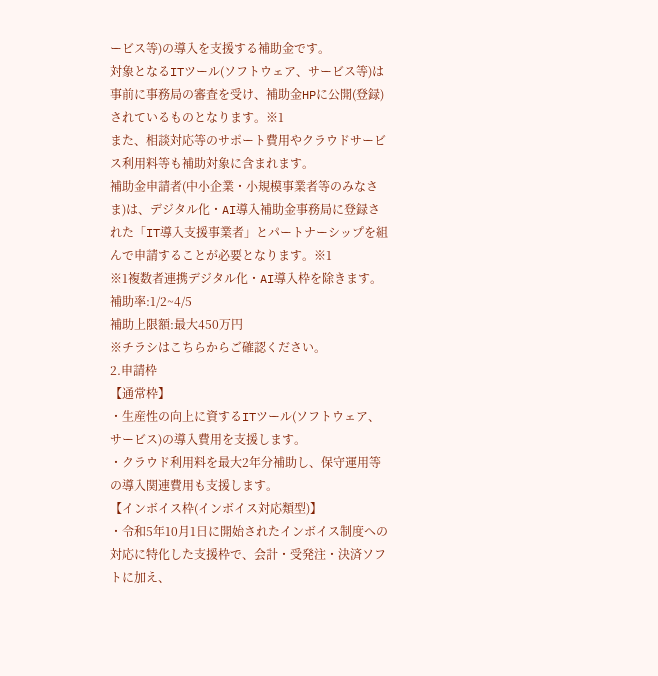ービス等)の導入を支援する補助金です。
対象となるITツール(ソフトウェア、サービス等)は事前に事務局の審査を受け、補助金HPに公開(登録)されているものとなります。※1
また、相談対応等のサポート費用やクラウドサービス利用料等も補助対象に含まれます。
補助金申請者(中小企業・小規模事業者等のみなさま)は、デジタル化・AI導入補助金事務局に登録された「IT導入支援事業者」とパートナーシップを組んで申請することが必要となります。※1
※1複数者連携デジタル化・AI導入枠を除きます。
補助率:1/2~4/5
補助上限額:最大450万円
※チラシはこちらからご確認ください。
2.申請枠
【通常枠】
・生産性の向上に資するITツール(ソフトウェア、サービス)の導入費用を支援します。
・クラウド利用料を最大2年分補助し、保守運用等の導入関連費用も支援します。
【インボイス枠(インボイス対応類型)】
・令和5年10月1日に開始されたインボイス制度への対応に特化した支援枠で、会計・受発注・決済ソフトに加え、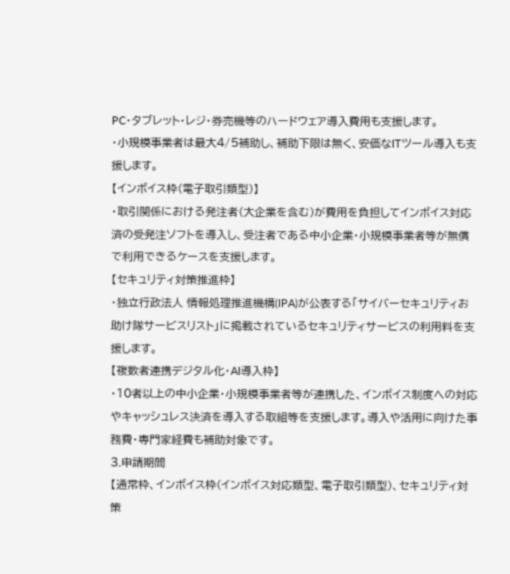PC・タブレット・レジ・券売機等のハードウェア導入費用も支援します。
・小規模事業者は最大4/5補助し、補助下限は無く、安価なITツール導入も支援します。
【インボイス枠(電子取引類型)】
・取引関係における発注者(大企業を含む)が費用を負担してインボイス対応済の受発注ソフトを導入し、受注者である中小企業・小規模事業者等が無償で利用できるケースを支援します。
【セキュリティ対策推進枠】
・独立行政法人 情報処理推進機構(IPA)が公表する「サイバーセキュリティお助け隊サービスリスト」に掲載されているセキュリティサービスの利用料を支援します。
【複数者連携デジタル化・AI導入枠】
・10者以上の中小企業・小規模事業者等が連携した、インボイス制度への対応やキャッシュレス決済を導入する取組等を支援します。導入や活用に向けた事務費・専門家経費も補助対象です。
3.申請期間
【通常枠、インボイス枠(インボイス対応類型、電子取引類型)、セキュリティ対策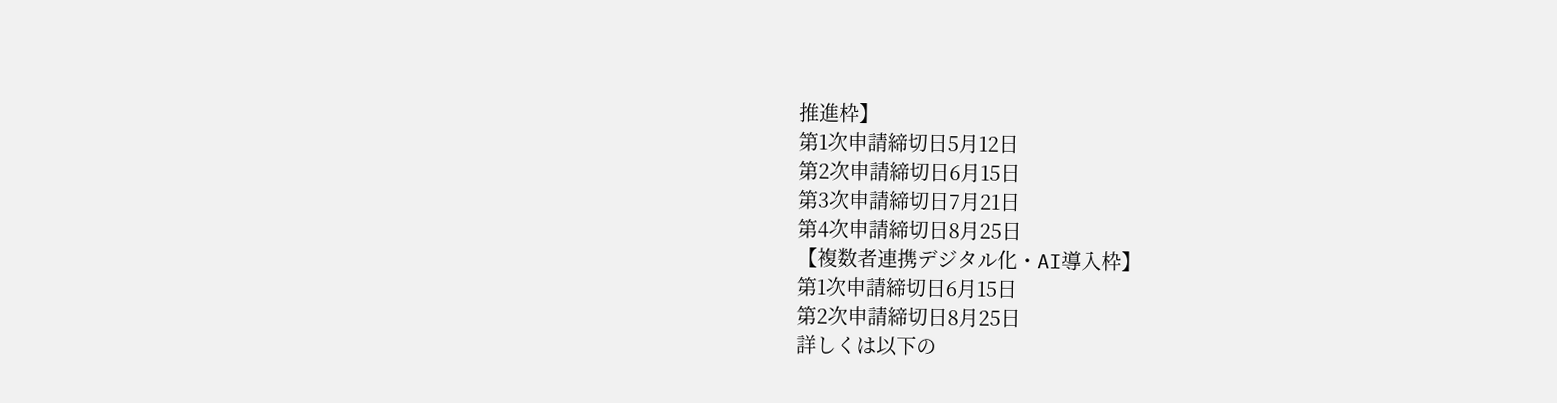推進枠】
第1次申請締切日5月12日
第2次申請締切日6月15日
第3次申請締切日7月21日
第4次申請締切日8月25日
【複数者連携デジタル化・AI導入枠】
第1次申請締切日6月15日
第2次申請締切日8月25日
詳しくは以下の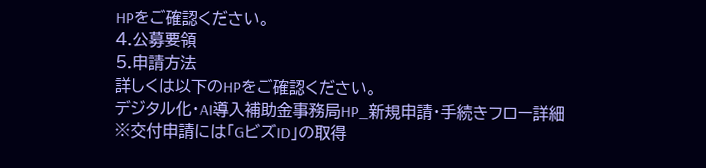HPをご確認ください。
4.公募要領
5.申請方法
詳しくは以下のHPをご確認ください。
デジタル化・AI導入補助金事務局HP_新規申請・手続きフロー詳細
※交付申請には「GビズID」の取得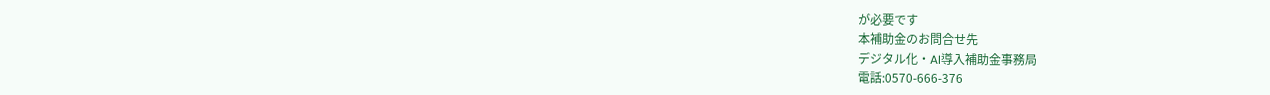が必要です
本補助金のお問合せ先
デジタル化・AI導入補助金事務局
電話:0570-666-376